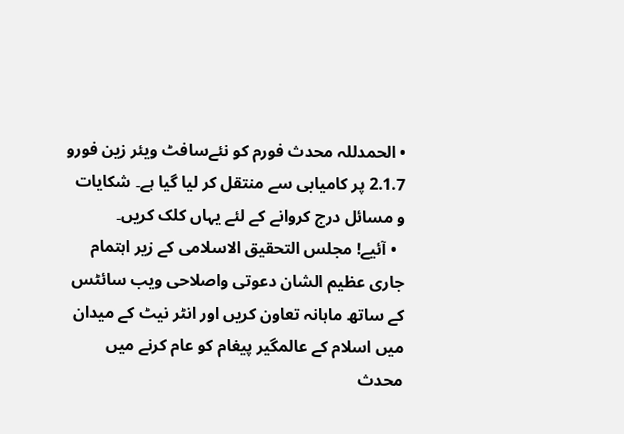• الحمدللہ محدث فورم کو نئےسافٹ ویئر زین فورو 2.1.7 پر کامیابی سے منتقل کر لیا گیا ہے۔ شکایات و مسائل درج کروانے کے لئے یہاں کلک کریں۔
  • آئیے! مجلس التحقیق الاسلامی کے زیر اہتمام جاری عظیم الشان دعوتی واصلاحی ویب سائٹس کے ساتھ ماہانہ تعاون کریں اور انٹر نیٹ کے میدان میں اسلام کے عالمگیر پیغام کو عام کرنے میں محدث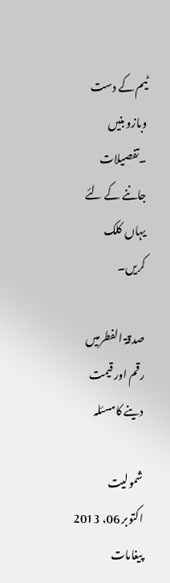ٹیم کے دست وبازو بنیں ۔تفصیلات جاننے کے لئے یہاں کلک کریں۔

صدقۃ الفطرمیں رقم اور قیمت دینے کامسئلہ

شمولیت
اکتوبر 06، 2013
پیغامات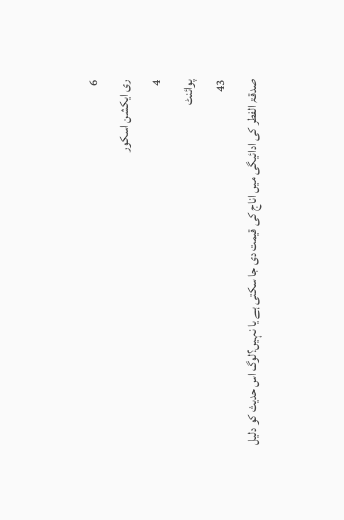6
ری ایکشن اسکور
4
پوائنٹ
43
صدقۃ الفطر کی ادائیگی میں اناج کی قیمت دی جا سکتی ہے یا نہیں؟لوگ اس حدیث کو دلیل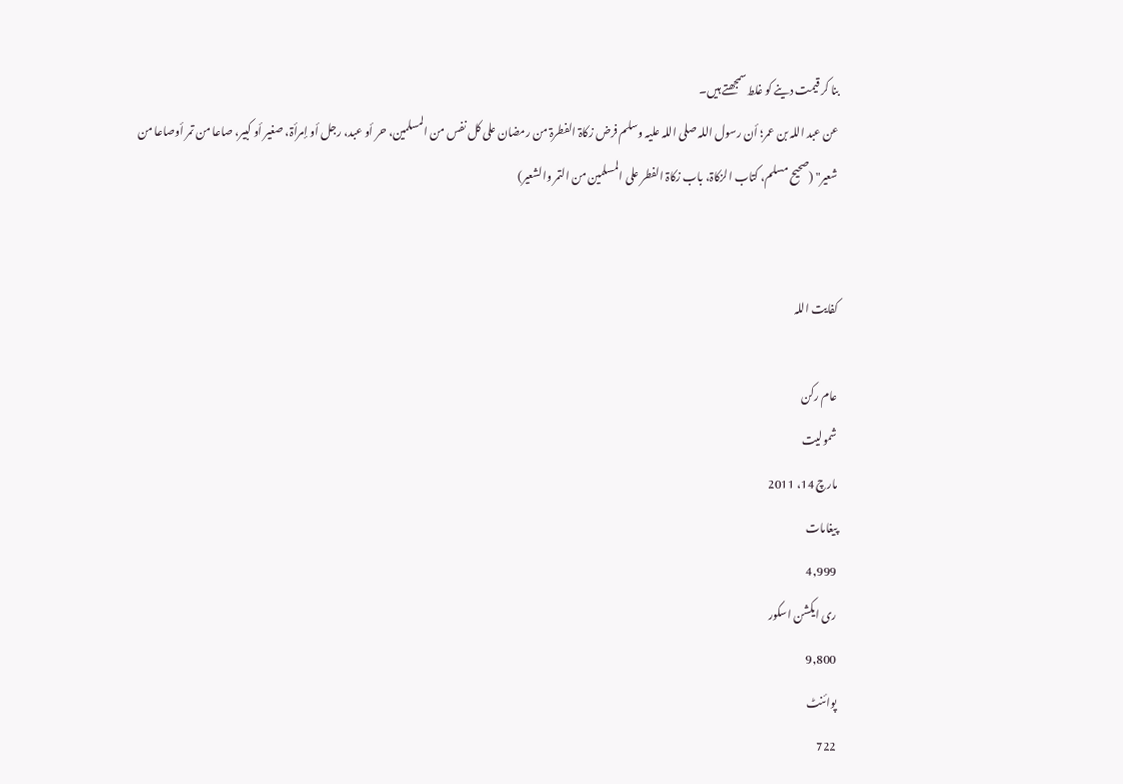بنا کر قیمت دینے کو غلط سمجھتے ہیں۔
عن عبد اللہ بن عمر؛ أن رسول اللہ صلی اللہ علیہ وسلم فرض زکاۃ الفطرۃ من رمضان علی کل نفس من المسلمین، حر أو عبد، رجل أو إمرأۃ، صغیر أو کبیر، صاعا من تمر أوصاعا من شعیر" (صحیح مسلم، کتاب الزکاۃ، باب زکاۃ الفطر علی المسلمین من التمر والشعیر)


کفایت اللہ

عام رکن
شمولیت
مارچ 14، 2011
پیغامات
4,999
ری ایکشن اسکور
9,800
پوائنٹ
722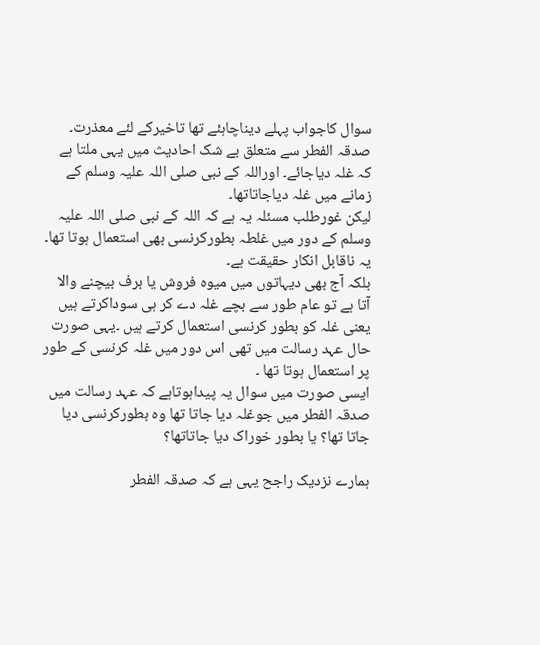سوال کاجواب پہلے دیناچاہئے تھا تاخیرکے لئے معذرت۔
صدقہ الفطر سے متعلق بے شک احادیث میں یہی ملتا ہے کہ غلہ دیاجائے۔ اوراللہ کے نبی صلی اللہ علیہ وسلم کے زمانے میں غلہ دیاجاتاتھا۔
لیکن غورطلب مسئلہ یہ ہے کہ اللہ کے نبی صلی اللہ علیہ وسلم کے دور میں غلطہ بطورکرنسی بھی استعمال ہوتا تھا۔ یہ ناقابل انکار حقیقت ہے۔
بلکہ آج بھی دیہاتوں میں میوہ فروش یا برف بیچنے والا آتا ہے تو عام طور سے بچے غلہ دے کر ہی سوداکرتے ہیں یعنی غلہ کو بطور کرنسی استعمال کرتے ہیں ۔یہی صورت حال عہد رسالت میں تھی اس دور میں غلہ کرنسی کے طور پر استعمال ہوتا تھا ۔
ایسی صورت میں سوال یہ پیداہوتاہے کہ عہد رسالت میں صدقہ الفطر میں جوغلہ دیا جاتا تھا وہ بطورکرنسی دیا جاتا تھا؟ یا بطور خوراک دیا جاتاتھا؟

ہمارے نزدیک راجح یہی ہے کہ صدقہ الفطر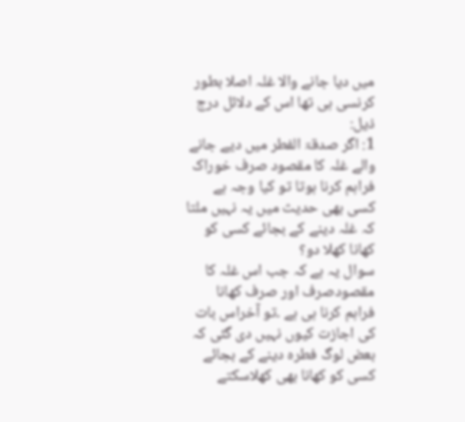میں دیا جانے والا غلہ اصلا بطور کرنسی ہی تھا اس کے دلائل درج ذیل:
1: اگر صدقۃ الفطر میں دیے جانے والے غلہ کا مقصود صرف خوراک فراہم کرنا ہوتا تو کیا وجہ ہے کسی بھی حدیث میں یہ نہیں ملتا کہ غلہ دینے کے بجائے کسی کو کھانا کھلا دو؟
سوال یہ ہے کہ جب اس غلہ کا مقصودصرف اور صرف کھانا فراہم کرنا ہی ہے ۔تو آخراس بات کی اجازت کیوں نہیں دی گئی کہ بعض لوگ فطرہ دینے کے بجائے کسی کو کھانا بھی کھلاسکتے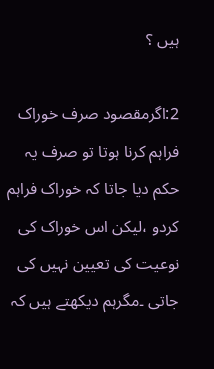ہیں ؟

2:اگرمقصود صرف خوراک فراہم کرنا ہوتا تو صرف یہ حکم دیا جاتا کہ خوراک فراہم کردو ،لیکن اس خوراک کی نوعیت کی تعیین نہیں کی جاتی ۔مگرہم دیکھتے ہیں کہ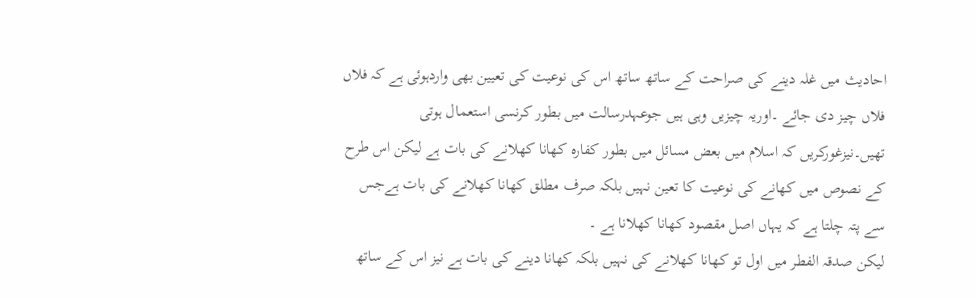احادیث میں غلہ دینے کی صراحت کے ساتھ ساتھ اس کی نوعیت کی تعیین بھی واردہوئی ہے کہ فلاں فلاں چیز دی جائے ۔اوریہ چیزیں وہی ہیں جوعہدرسالت میں بطور کرنسی استعمال ہوتی تھیں۔نیزغورکریں کہ اسلام میں بعض مسائل میں بطور کفارہ کھانا کھلانے کی بات ہے لیکن اس طرح کے نصوص میں کھانے کی نوعیت کا تعین نہیں بلکہ صرف مطلق کھانا کھلانے کی بات ہےجس سے پتہ چلتا ہے کہ یہاں اصل مقصود کھانا کھلانا ہے ۔
لیکن صدقہ الفطر میں اول تو کھانا کھلانے کی نہیں بلکہ کھانا دینے کی بات ہے نیز اس کے ساتھ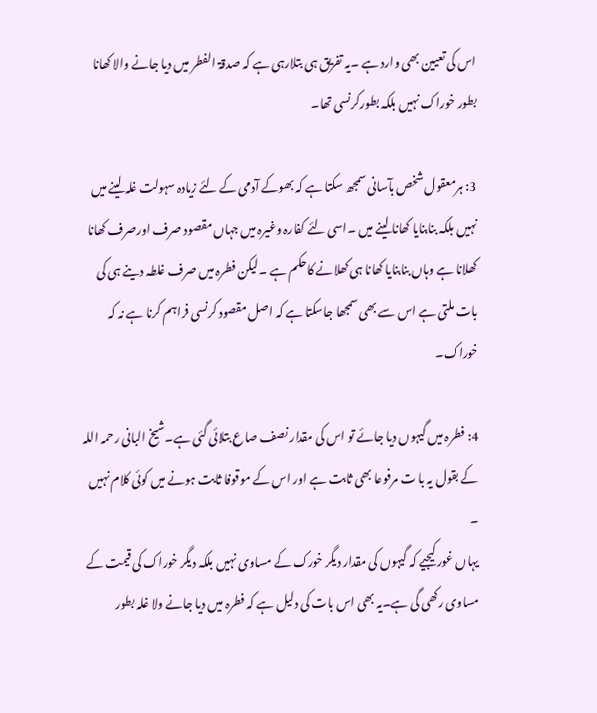اس کی تعیین بھی وارد ہے ۔یہ تفریق ہی بتلارہی ہے کہ صدقۃ الفطر میں دیا جانے والا کھانا بطور خوراک نہیں بلکہ بطورکرنسی تھا۔

3: ہرمعقول شخص بآسانی سمجھ سکتا ہے کہ بھوکے آدمی کے لئے زیادہ سہولت غلہ لینے میں نہیں بلکہ بنابنایا کھانا لینے میں ۔اسی لئے کفارہ وغیرہ میں جہاں مقصود صرف اورصرف کھانا کھلانا ہے وہاں بنابنایا کھانا ہی کھلانے کاحکم ہے ۔لیکن فطرہ میں صرف غلطہ دینے ہی کی بات ملتی ہے اس سے بھی سمجھا جاسکتا ہے کہ اصل مقصود کرنسی فراہم کرنا ہے نہ کہ خوراک۔

4: فطرہ میں گیہوں دیا جائے تو اس کی مقدار نصف صاع بتلائی گئی ہے۔شیخ البانی رحمہ اللہ کے بقول یہ با ت مرفوعا بھی ثابت ہے اور اس کے موقوفا ثابت ہونے میں کوئی کلام نہیں ۔
یہاں غور کیجیے کہ گیہوں کی مقدار دیگر خورک کے مساوی نہیں بلکہ دیگر خوراک کی قیمت کے مساوی رکھی گی ہے۔یہ بھی اس بات کی دلیل ہے کہ فطرہ میں دیا جانے ولا غلہ بطور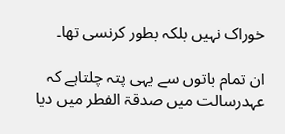خوراک نہیں بلکہ بطور کرنسی تھا۔

ان تمام باتوں سے یہی پتہ چلتاہے کہ عہدرسالت میں صدقۃ الفطر میں دیا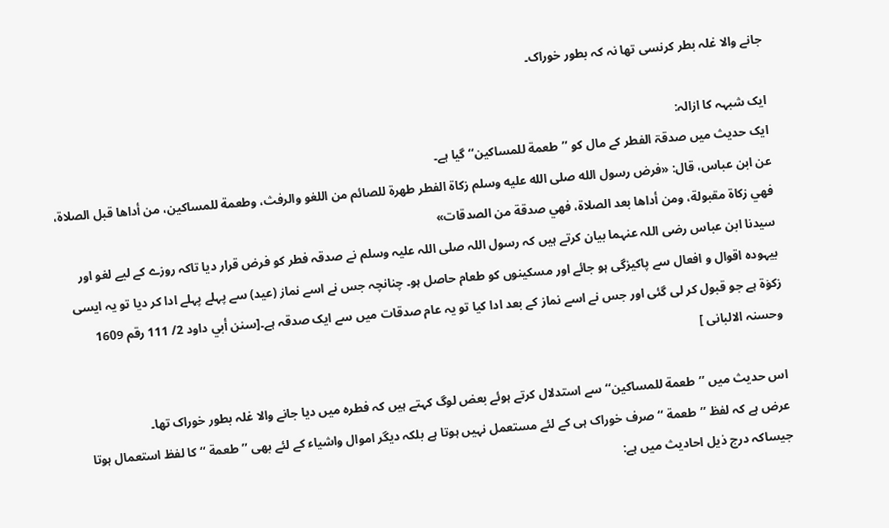جانے والا غلہ بطر کرنسی تھا نہ کہ بطور خوراک۔

ایک شبہہ کا ازالہ:
ایک حدیث میں صدقۃ الفطر کے مال کو ’’طعمة للمساكين‘‘ گیا ہے۔
عن ابن عباس، قال: «فرض رسول الله صلى الله عليه وسلم زكاة الفطر طهرة للصائم من اللغو والرفث، وطعمة للمساكين، من أداها قبل الصلاة، فهي زكاة مقبولة، ومن أداها بعد الصلاة، فهي صدقة من الصدقات»
سیدنا ابن عباس رضی اللہ عنہما بیان کرتے ہیں کہ رسول اللہ صلی اللہ علیہ وسلم نے صدقہ فطر کو فرض قرار دیا تاکہ روزے کے لیے لغو اور بیہودہ اقوال و افعال سے پاکیزگی ہو جائے اور مسکینوں کو طعام حاصل ہو۔ چنانچہ جس نے اسے نماز (عید) سے پہلے پہلے ادا کر دیا تو یہ ایسی زکوٰۃ ہے جو قبول کر لی گئی اور جس نے اسے نماز کے بعد ادا کیا تو یہ عام صدقات میں سے ایک صدقہ ہے۔[سنن أبي داود 2/ 111 رقم 1609 وحسنہ الالبانی ]

اس حدیث میں ’’طعمة للمساكين‘‘ سے استدلال کرتے ہوئے بعض لوگ کہتے ہیں کہ فطرہ میں دیا جانے والا غلہ بطور خوراک تھا۔
عرض ہے کہ لفظ ’’طعمة ‘‘ صرف خوراک ہی کے لئے مستعمل نہیں ہوتا ہے بلکہ دیگر اموال واشیاء کے لئے بھی ’’طعمة ‘‘ کا لفظ استعمال ہوتا جیساکہ درج ذیل احادیث میں ہے: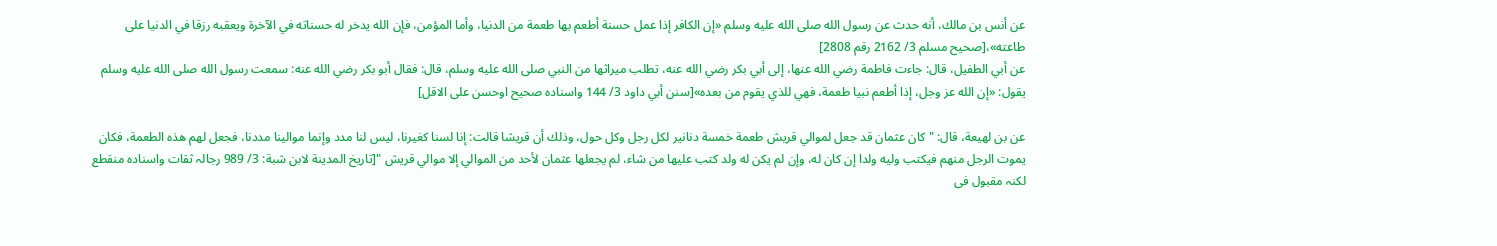عن أنس بن مالك، أنه حدث عن رسول الله صلى الله عليه وسلم «إن الكافر إذا عمل حسنة أطعم بها طعمة من الدنيا، وأما المؤمن، فإن الله يدخر له حسناته في الآخرة ويعقبه رزقا في الدنيا على طاعته»،[صحيح مسلم 3/ 2162 رقم 2808]
عن أبي الطفيل، قال: جاءت فاطمة رضي الله عنها، إلى أبي بكر رضي الله عنه، تطلب ميراثها من النبي صلى الله عليه وسلم، قال: فقال أبو بكر رضي الله عنه: سمعت رسول الله صلى الله عليه وسلم يقول: «إن الله عز وجل، إذا أطعم نبيا طعمة، فهي للذي يقوم من بعده»[سنن أبي داود 3/ 144 واسنادہ صحیح اوحسن علی الاقل]

عن بن لهيعة، قال: " كان عثمان قد جعل لموالي قريش طعمة خمسة دنانير لكل رجل وكل حول، وذلك أن قريشا قالت: إنا لسنا كغيرنا، ليس لنا مدد وإنما موالينا مددنا، فجعل لهم هذه الطعمة، فكان يموت الرجل منهم فيكتب وليه ولدا إن كان له، وإن لم يكن له ولد كتب عليها من شاء، لم يجعلها عثمان لأحد من الموالي إلا موالي قريش "[تاريخ المدينة لابن شبة: 3/ 989 رجالہ ثقات واسنادہ منقطع لکنہ مقبول فی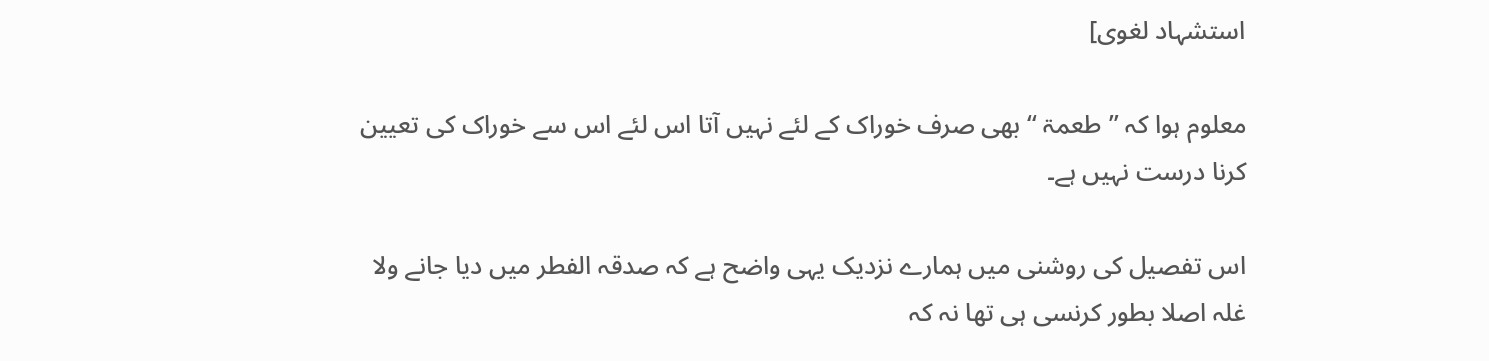استشہاد لغوی]

معلوم ہوا کہ ’’طعمۃ ‘‘ بھی صرف خوراک کے لئے نہیں آتا اس لئے اس سے خوراک کی تعیین کرنا درست نہیں ہے۔

اس تفصیل کی روشنی میں ہمارے نزدیک یہی واضح ہے کہ صدقہ الفطر میں دیا جانے ولا غلہ اصلا بطور کرنسی ہی تھا نہ کہ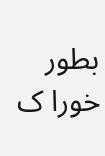بطور خورا ک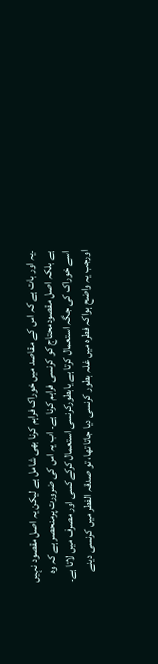۔یہ اور بات ہے کہ اس کے مقاصد میں خوراک فراہم کرنا بھی شامل ہے لیکن یہ اصل مقصود نہیں ہے بلکہ اصل مقصودمحتاج کو کرنسی فراہم کرنا ہے۔ اب یہ اس کی ضرورت پرمنحصر ہے کہ وہ اسے خوراک کی جگہ استعمال کرتا ہے یابطورکرنسی استعمال کرکےکسی اور مصرف میں لاتا ہے۔
اورجب یہ واضح ہواکہ فطرہ میں غلہ بطور کرنسی دیا جاتا تھا، تو صدقہ الفطر میں کرنسی دینے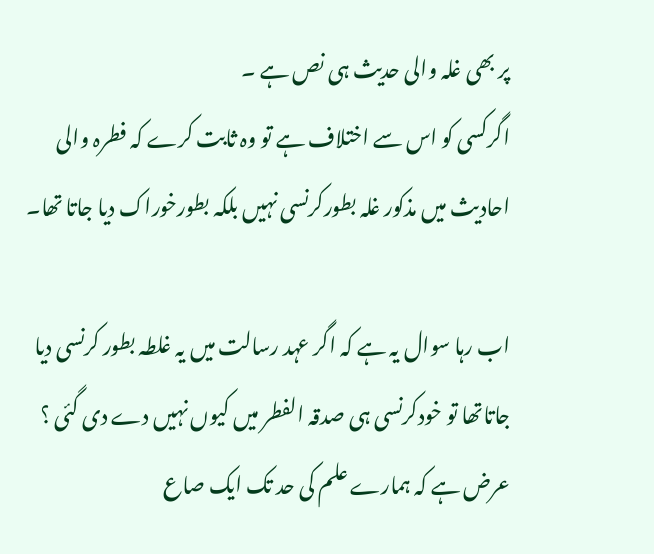پر بھی غلہ والی حدیث ہی نص ہے ۔
اگرکسی کو اس سے اختلاف ہے تو وہ ثابت کرے کہ فطرہ والی احادیث میں مذکور غلہ بطورکرنسی نہیں بلکہ بطورخوراک دیا جاتا تھا۔

اب رہا سوال یہ ہے کہ اگر عہد رسالت میں یہ غلطہ بطور کرنسی دیا جاتاتھا تو خودکرنسی ہی صدقہ الفطر میں کیوں نہیں دے دی گئی ؟
عرض ہے کہ ہمارے علم کی حد تک ایک صاع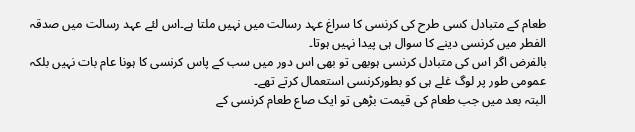طعام کے متبادل کسی طرح کی کرنسی کا سراغ عہد رسالت میں نہیں ملتا ہے۔اس لئے عہد رسالت میں صدقہ الفطر میں کرنسی دینے کا سوال ہی پیدا نہیں ہوتا۔
بالفرض اگر اس کی متبادل کرنسی ہوبھی تو بھی اس دور میں سب کے پاس کرنسی کا ہونا عام بات نہیں بلکہ عمومی طور پر لوگ غلے ہی کو بطورکرنسی استعمال کرتے تھے۔
البتہ بعد میں جب طعام کی قیمت بڑھی تو ایک صاع طعام کرنسی کے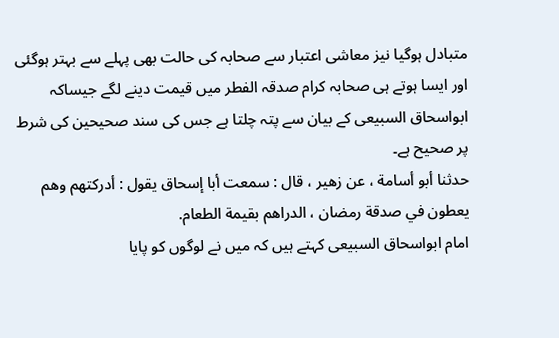متبادل ہوگیا نیز معاشی اعتبار سے صحابہ کی حالت بھی پہلے سے بہتر ہوگئی اور ایسا ہوتے ہی صحابہ کرام صدقہ الفطر میں قیمت دینے لگے جیساکہ ابواسحاق السبیعی کے بیان سے پتہ چلتا ہے جس کی سند صحیحین کی شرط پر صحیح ہے۔
حدثنا أبو أسامة ، عن زهير ، قال : سمعت أبا إسحاق يقول : أدركتهم وهم يعطون في صدقة رمضان ، الدراهم بقيمة الطعام.
امام ابواسحاق السبیعی کہتے ہیں کہ میں نے لوگوں کو پایا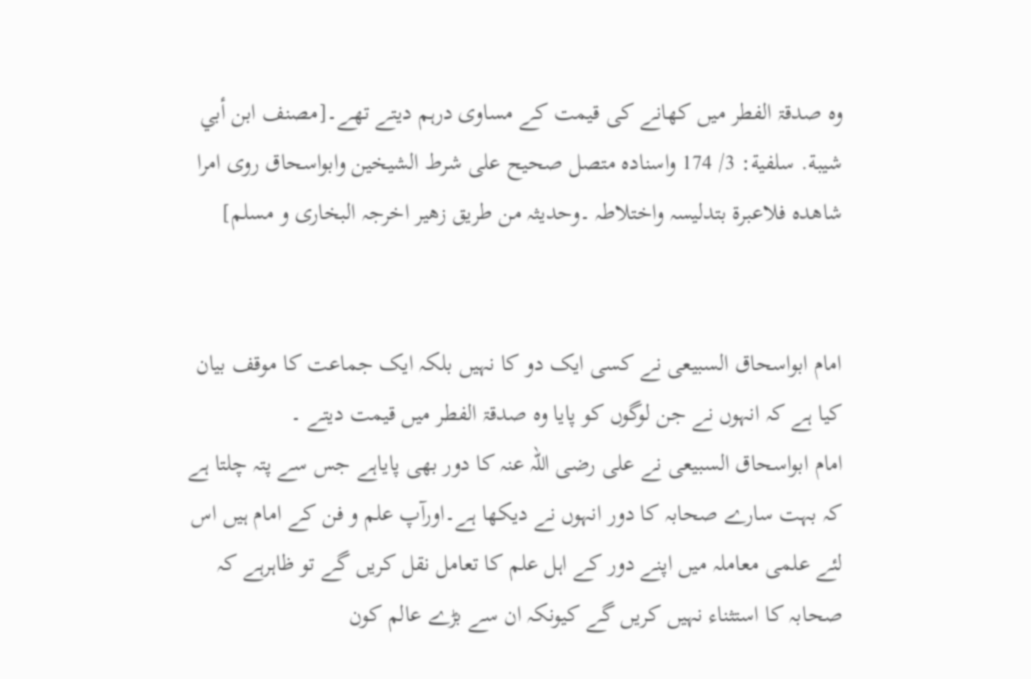وہ صدقۃ الفطر میں کھانے کی قیمت کے مساوی درہم دیتے تھے۔[مصنف ابن أبي شيبة. سلفية: 3/ 174 واسنادہ متصل صحیح علی شرط الشیخین وابواسحاق روی امرا شاھدہ فلاعبرۃ بتدلیسہ واختلاطہ ۔وحدیثہ من طریق زھیر اخرجہ البخاری و مسلم]


امام ابواسحاق السبیعی نے کسی ایک دو کا نہیں بلکہ ایک جماعت کا موقف بیان کیا ہے کہ انہوں نے جن لوگوں کو پایا وہ صدقۃ الفطر میں قیمت دیتے ۔
امام ابواسحاق السبیعی نے علی رضی اللہ عنہ کا دور بھی پایاہے جس سے پتہ چلتا ہے کہ بہت سارے صحابہ کا دور انہوں نے دیکھا ہے۔اورآپ علم و فن کے امام ہیں اس لئے علمی معاملہ میں اپنے دور کے اہل علم کا تعامل نقل کریں گے تو ظاہرہے کہ صحابہ کا استثناء نہیں کریں گے کیونکہ ان سے بڑے عالم کون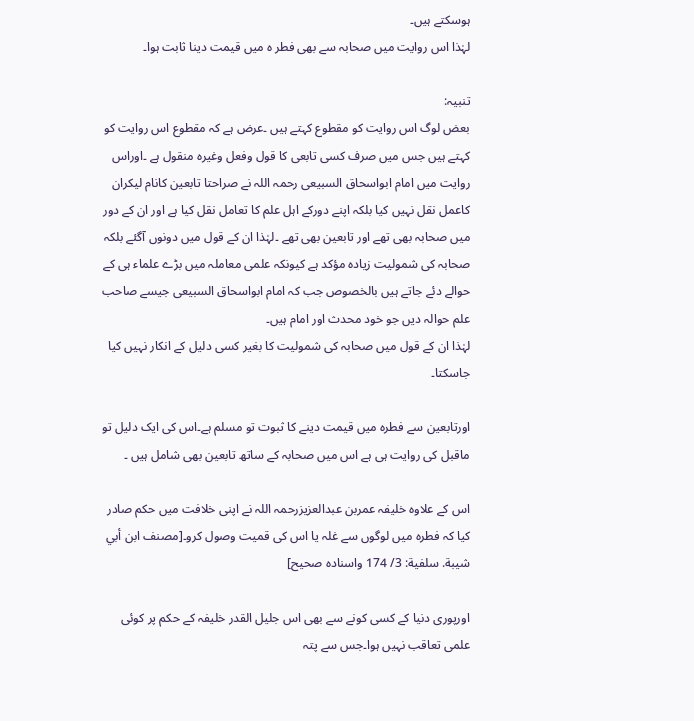ہوسکتے ہیں۔
لہٰذا اس روایت میں صحابہ سے بھی فطر ہ میں قیمت دینا ثابت ہوا۔

تنبیہ:
بعض لوگ اس روایت کو مقطوع کہتے ہیں ۔عرض ہے کہ مقطوع اس روایت کو کہتے ہیں جس میں صرف کسی تابعی کا قول وفعل وغیرہ منقول ہے ۔اوراس روایت میں امام ابواسحاق السبیعی رحمہ اللہ نے صراحتا تابعین کانام لیکران کاعمل نقل نہیں کیا بلکہ اپنے دورکے اہل علم کا تعامل نقل کیا ہے اور ان کے دور میں صحابہ بھی تھے اور تابعین بھی تھے ۔لہٰذا ان کے قول میں دونوں آگئے بلکہ صحابہ کی شمولیت زیادہ مؤکد ہے کیونکہ علمی معاملہ میں بڑے علماء ہی کے حوالے دئے جاتے ہیں بالخصوص جب کہ امام ابواسحاق السبیعی جیسے صاحب علم حوالہ دیں جو خود محدث اور امام ہیں۔
لہٰذا ان کے قول میں صحابہ کی شمولیت کا بغیر کسی دلیل کے انکار نہیں کیا جاسکتا۔

اورتابعین سے فطرہ میں قیمت دینے کا ثبوت تو مسلم ہے۔اس کی ایک دلیل تو ماقبل کی روایت ہی ہے اس میں صحابہ کے ساتھ تابعین بھی شامل ہیں ۔

اس کے علاوہ خلیفہ عمربن عبدالعزیزرحمہ اللہ نے اپنی خلافت میں حکم صادر کیا کہ فطرہ میں لوگوں سے غلہ یا اس کی قمیت وصول کرو۔[مصنف ابن أبي شيبة. سلفية: 3/ 174 واسنادہ صحیح]

اورپوری دنیا کے کسی کونے سے بھی اس جلیل القدر خلیفہ کے حکم پر کوئی علمی تعاقب نہیں ہوا۔جس سے پتہ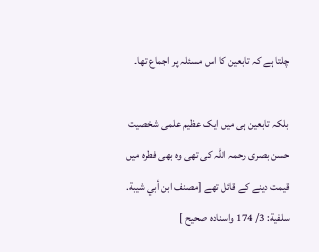چلتا ہے کہ تابعین کا اس مسئلہ پر اجماع تھا۔

بلکہ تابعین ہی میں ایک عظیم علمی شخصیت حسن بصری رحمہ اللہ کی تھی وہ بھی فطرہ میں قیمت دینے کے قائل تھے [مصنف ابن أبي شيبة. سلفية: 3/ 174 واسنادہ صحیح ]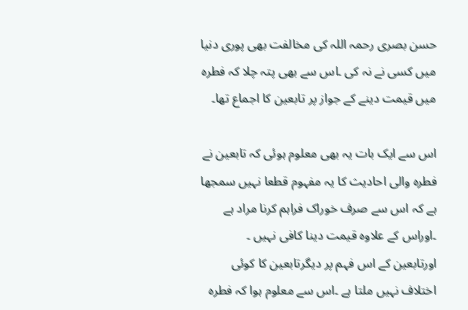حسن بصری رحمہ اللہ کی مخالفت بھی پوری دنیا میں کسی نے نہ کی ۔اس سے بھی پتہ چلا کہ فطرہ میں قیمت دینے کے جواز پر تابعین کا اجماع تھا۔

اس سے ایک بات یہ بھی معلوم ہوئی کہ تابعین نے فطرہ والی احادیث کا یہ مفہوم قطعا نہیں سمجھا ہے کہ اس سے صرف خوراک فراہم کرنا مراد ہے ۔اوراس کے علاوہ قیمت دینا کافی نہیں ۔
اورتابعین کے اس فہم پر دیگرتابعین کا کوئی اختلاف نہیں ملتا ہے ۔اس سے معلوم ہوا کہ فطرہ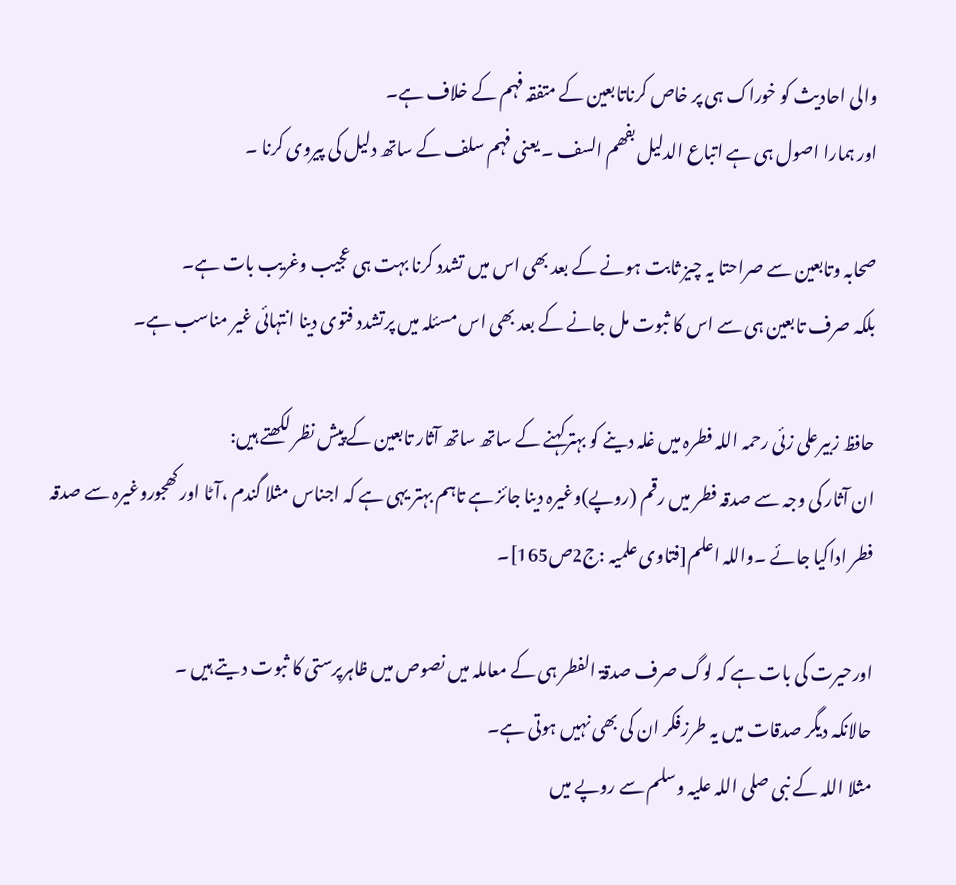والی احادیث کو خوراک ہی پر خاص کرناتابعین کے متفقہ فہم کے خلاف ہے۔
اور ہمارا اصول ہی ہے اتباع الدلیل بفھم السف ۔ یعنی فہم سلف کے ساتھ دلیل کی پیروی کرنا ۔

صحابہ وتابعین سے صراحتا یہ چیز ثابت ہونے کے بعد بھی اس میں تشدد کرنا بہت ہی عجیب وغریب بات ہے۔
بلکہ صرف تابعین ہی سے اس کا ثبوت مل جانے کے بعد بھی اس مسئلہ میں پرتشدد فتوی دینا انتہائی غیر مناسب ہے۔

حافظ زبیرعلی زئی رحمہ اللہ فطرہ میں غلہ دینے کو بہترکہنے کے ساتھ ساتھ آثار تابعین کے پیش نظر لکھتے ہیں:
ان آثار کی وجہ سے صدقہ فطر میں رقم (روپے)وغیرہ دینا جائز ہے تاہم بہتر یہی ہے کہ اجناس مثلا گندم ،آٹا اور کھجوروغیرہ سے صدقہ فطر اداکیا جائے ۔واللہ اعلم[فتاوی علمیہ :ج2ص165]۔

اورحیرت کی بات ہے کہ لوگ صرف صدقۃ الفطر ہی کے معاملہ میں نصوص میں ظاہرپرستی کا ثبوت د یتے ہیں ۔
حالانکہ دیگر صدقات میں یہ طرزفکر ان کی بھی نہیں ہوتی ہے۔
مثلا اللہ کے نبی صلی اللہ علیہ وسلم سے روپے میں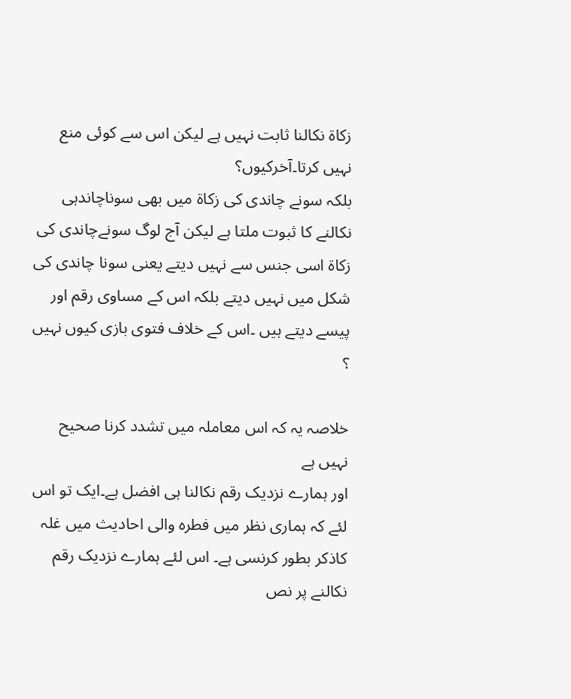زکاۃ نکالنا ثابت نہیں ہے لیکن اس سے کوئی منع نہیں کرتا۔آخرکیوں؟
بلکہ سونے چاندی کی زکاۃ میں بھی سوناچاندہی نکالنے کا ثبوت ملتا ہے لیکن آج لوگ سونےچاندی کی زکاۃ اسی جنس سے نہیں دیتے یعنی سونا چاندی کی شکل میں نہیں دیتے بلکہ اس کے مساوی رقم اور پیسے دیتے ہیں ۔اس کے خلاف فتوی بازی کیوں نہیں ؟

خلاصہ یہ کہ اس معاملہ میں تشدد کرنا صحیح نہیں ہے
اور ہمارے نزدیک رقم نکالنا ہی افضل ہے۔ایک تو اس لئے کہ ہماری نظر میں فطرہ والی احادیث میں غلہ کاذکر بطور کرنسی ہے۔ اس لئے ہمارے نزدیک رقم نکالنے پر نص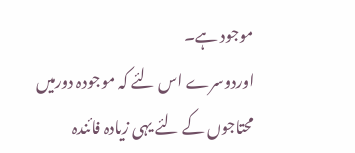موجود ہے۔
اوردوسرے اس لئے کہ موجودہ دورمیں محتاجوں کے لئے یہی زیادہ فائندہ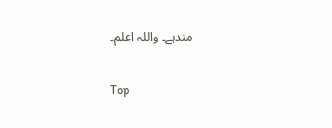مندہے۔ واللہ اعلم۔

Top